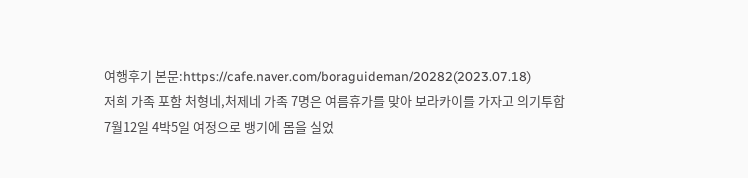여행후기 본문:https://cafe.naver.com/boraguideman/20282(2023.07.18)
저희 가족 포함 처형네,처제네 가족 7명은 여름휴가를 맞아 보라카이를 가자고 의기투합 7월12일 4박5일 여정으로 뱅기에 몸을 실었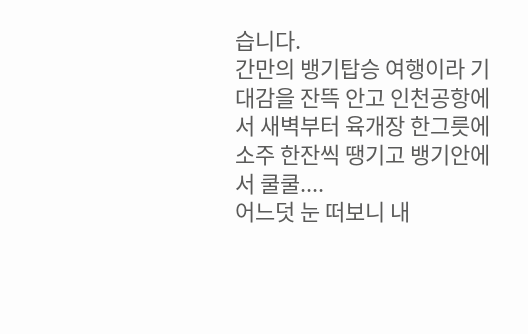습니다.
간만의 뱅기탑승 여행이라 기대감을 잔뜩 안고 인천공항에서 새벽부터 육개장 한그릇에 소주 한잔씩 땡기고 뱅기안에서 쿨쿨....
어느덧 눈 떠보니 내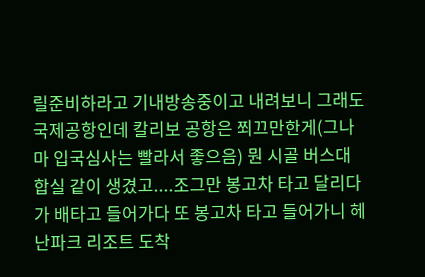릴준비하라고 기내방송중이고 내려보니 그래도 국제공항인데 칼리보 공항은 쬐끄만한게(그나마 입국심사는 빨라서 좋으음) 뭔 시골 버스대합실 같이 생겼고....조그만 봉고차 타고 달리다가 배타고 들어가다 또 봉고차 타고 들어가니 헤난파크 리조트 도착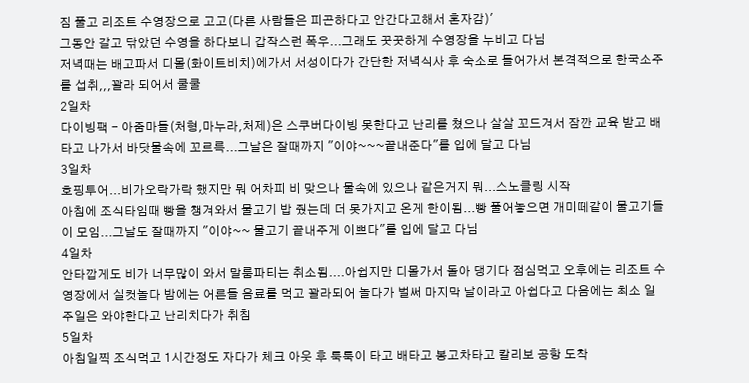짐 풀고 리조트 수영장으로 고고(다른 사람들은 피곤하다고 안간다고해서 혼자감)'
그동안 갈고 닦았던 수영을 하다보니 갑작스런 폭우...그래도 꿋꿋하게 수영장을 누비고 다님
저녁때는 배고파서 디몰(화이트비치)에가서 서성이다가 간단한 저녁식사 후 숙소로 들어가서 본격적으로 한국소주를 섭취,,,꽐라 되어서 쿨쿨
2일차
다이빙팩 - 아줌마들(처형,마누라,처제)은 스쿠버다이빙 못한다고 난리를 쳤으나 살살 꼬드겨서 잠깐 교육 받고 배타고 나가서 바닷물속에 꼬르륵...그날은 잘때까지 "이야~~~끝내준다"를 입에 달고 다님
3일차
호핑투어...비가오락가락 했지만 뭐 어차피 비 맞으나 물속에 있으나 같은거지 뭐...스노클링 시작
아침에 조식타임때 빵을 챙겨와서 물고기 밥 줬는데 더 못가지고 온게 한이됨...빵 풀어놓으면 개미떼같이 물고기들이 모임...그날도 잘때까지 "이야~~ 물고기 끝내주게 이쁘다"를 입에 달고 다님
4일차
안타깝게도 비가 너무많이 와서 말룸파티는 취소됨....아쉽지만 디몰가서 돌아 댕기다 점심먹고 오후에는 리조트 수영장에서 실컷놀다 밤에는 어른들 음료를 먹고 꽐라되어 놀다가 벌써 마지막 날이라고 아쉽다고 다음에는 최소 일주일은 와야한다고 난리치다가 취침
5일차
아침일찍 조식먹고 1시간정도 자다가 체크 아웃 후 툭툭이 타고 배타고 봉고차타고 칼리보 공항 도착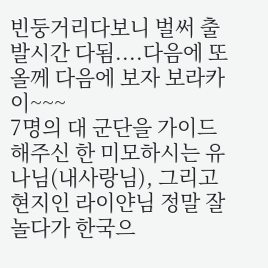빈둥거리다보니 벌써 출발시간 다됨....다음에 또올께 다음에 보자 보라카이~~~
7명의 대 군단을 가이드 해주신 한 미모하시는 유나님(내사랑님), 그리고 현지인 라이얀님 정말 잘 놀다가 한국으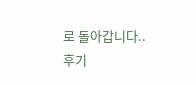로 돌아갑니다..
후기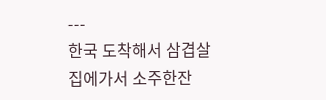---
한국 도착해서 삼겹살집에가서 소주한잔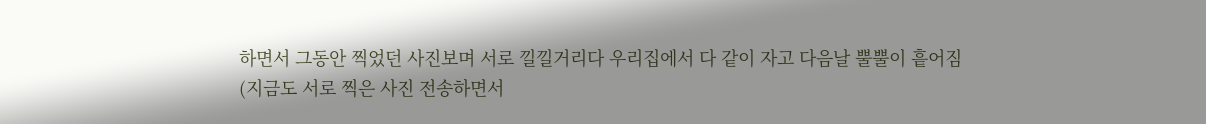하면서 그동안 찍었던 사진보며 서로 낄낄거리다 우리집에서 다 같이 자고 다음날 뿔뿔이 흩어짐
(지금도 서로 찍은 사진 전송하면서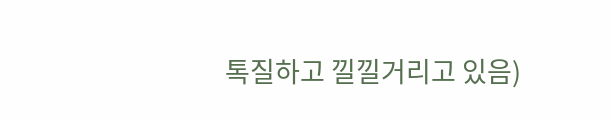톡질하고 낄낄거리고 있음)